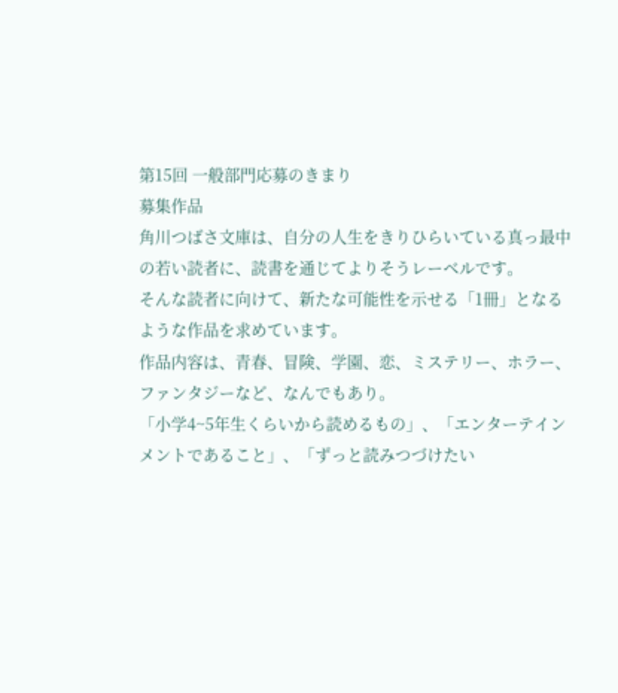第15回 一般部門応募のきまり
募集作品
角川つばさ文庫は、自分の人生をきりひらいている真っ最中の若い読者に、読書を通じてよりそうレーベルです。
そんな読者に向けて、新たな可能性を示せる「1冊」となるような作品を求めています。
作品内容は、青春、冒険、学園、恋、ミステリー、ホラー、ファンタジーなど、なんでもあり。
「小学4~5年生くらいから読めるもの」、「エンターテインメントであること」、「ずっと読みつづけたい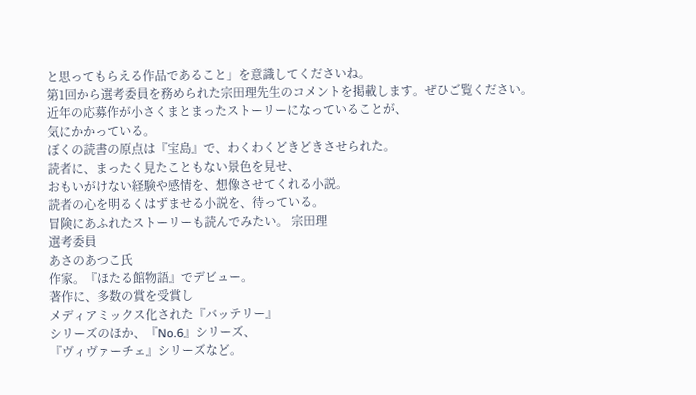と思ってもらえる作品であること」を意識してくださいね。
第1回から選考委員を務められた宗田理先生のコメントを掲載します。ぜひご覧ください。
近年の応募作が小さくまとまったストーリーになっていることが、
気にかかっている。
ぼくの読書の原点は『宝島』で、わくわくどきどきさせられた。
読者に、まったく見たこともない景色を見せ、
おもいがけない経験や感情を、想像させてくれる小説。
読者の心を明るくはずませる小説を、待っている。
冒険にあふれたストーリーも読んでみたい。 宗田理
選考委員
あさのあつこ氏
作家。『ほたる館物語』でデビュー。
著作に、多数の賞を受賞し
メディアミックス化された『バッテリー』
シリーズのほか、『No.6』シリーズ、
『ヴィヴァーチェ』シリーズなど。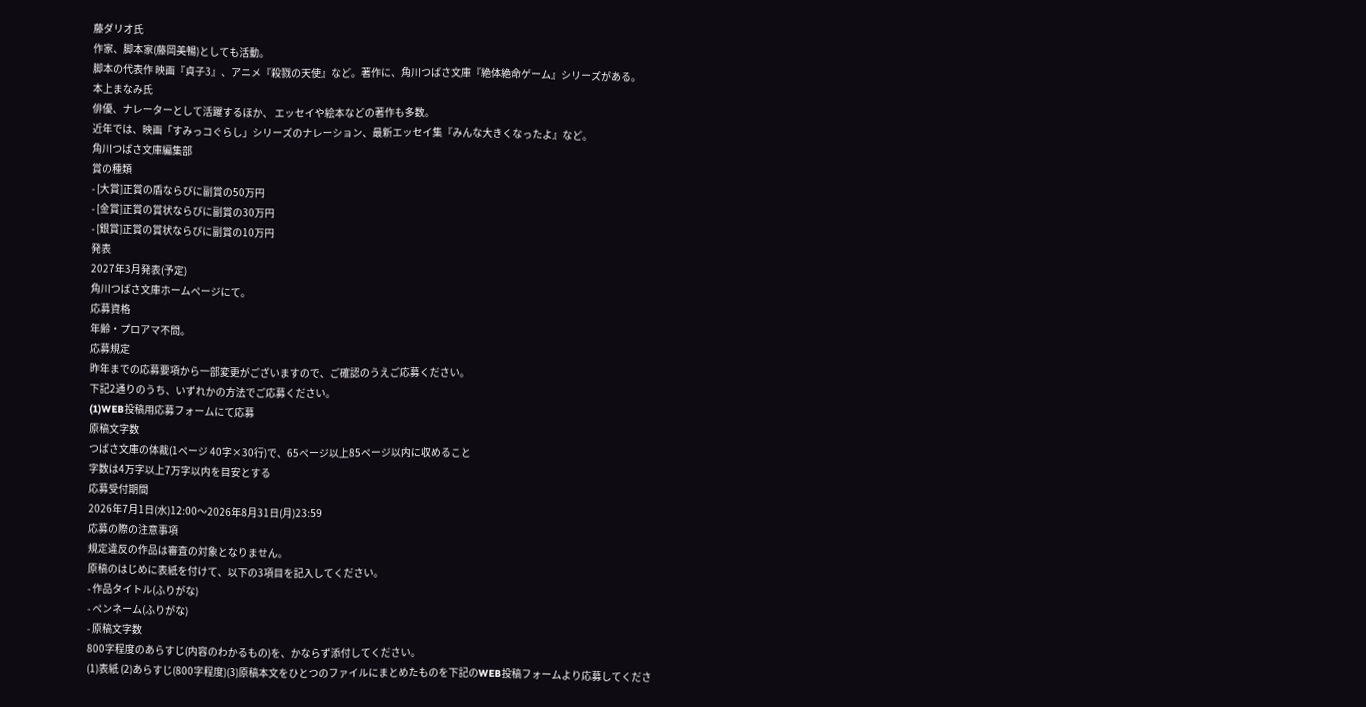藤ダリオ氏
作家、脚本家(藤岡美暢)としても活動。
脚本の代表作 映画『貞子3』、アニメ『殺戮の天使』など。著作に、角川つばさ文庫『絶体絶命ゲーム』シリーズがある。
本上まなみ氏
俳優、ナレーターとして活躍するほか、 エッセイや絵本などの著作も多数。
近年では、映画「すみっコぐらし」シリーズのナレーション、最新エッセイ集『みんな大きくなったよ』など。
角川つばさ文庫編集部
賞の種類
- [大賞]正賞の盾ならびに副賞の50万円
- [金賞]正賞の賞状ならびに副賞の30万円
- [銀賞]正賞の賞状ならびに副賞の10万円
発表
2027年3月発表(予定)
角川つばさ文庫ホームページにて。
応募資格
年齢・プロアマ不問。
応募規定
昨年までの応募要項から一部変更がございますので、ご確認のうえご応募ください。
下記2通りのうち、いずれかの方法でご応募ください。
(1)WEB投稿用応募フォームにて応募
原稿文字数
つばさ文庫の体裁(1ページ 40字×30行)で、65ページ以上85ページ以内に収めること
字数は4万字以上7万字以内を目安とする
応募受付期間
2026年7月1日(水)12:00〜2026年8月31日(月)23:59
応募の際の注意事項
規定違反の作品は審査の対象となりません。
原稿のはじめに表紙を付けて、以下の3項目を記入してください。
- 作品タイトル(ふりがな)
- ペンネーム(ふりがな)
- 原稿文字数
800字程度のあらすじ(内容のわかるもの)を、かならず添付してください。
(1)表紙 (2)あらすじ(800字程度)(3)原稿本文をひとつのファイルにまとめたものを下記のWEB投稿フォームより応募してくださ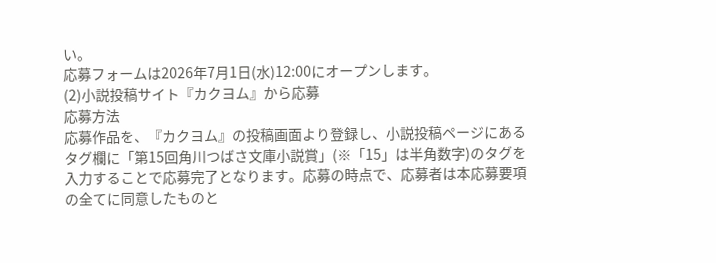い。
応募フォームは2026年7月1日(水)12:00にオープンします。
(2)小説投稿サイト『カクヨム』から応募
応募方法
応募作品を、『カクヨム』の投稿画面より登録し、小説投稿ページにあるタグ欄に「第15回角川つばさ文庫小説賞」(※「15」は半角数字)のタグを入力することで応募完了となります。応募の時点で、応募者は本応募要項の全てに同意したものと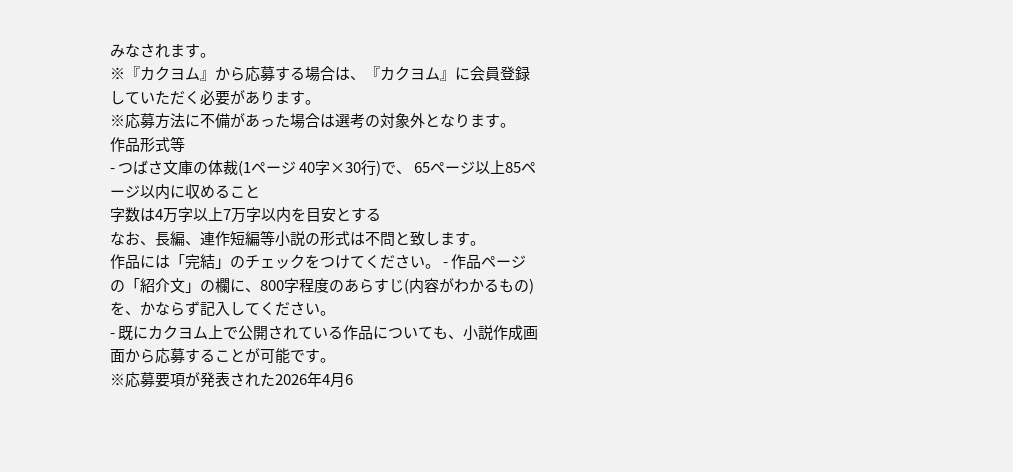みなされます。
※『カクヨム』から応募する場合は、『カクヨム』に会員登録していただく必要があります。
※応募方法に不備があった場合は選考の対象外となります。
作品形式等
- つばさ文庫の体裁(1ページ 40字×30行)で、 65ページ以上85ページ以内に収めること
字数は4万字以上7万字以内を目安とする
なお、長編、連作短編等小説の形式は不問と致します。
作品には「完結」のチェックをつけてください。 - 作品ページの「紹介文」の欄に、800字程度のあらすじ(内容がわかるもの)を、かならず記入してください。
- 既にカクヨム上で公開されている作品についても、小説作成画面から応募することが可能です。
※応募要項が発表された2026年4月6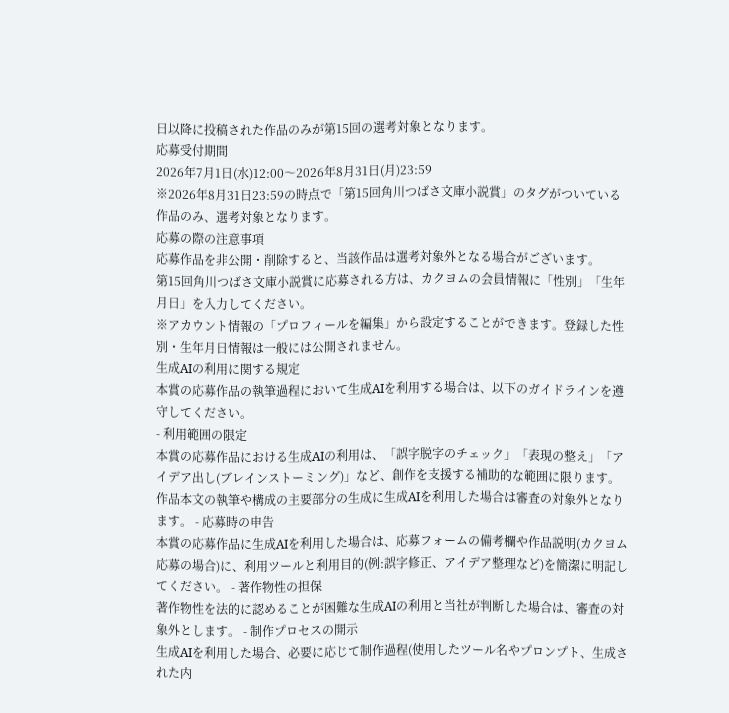日以降に投稿された作品のみが第15回の選考対象となります。
応募受付期間
2026年7月1日(水)12:00〜2026年8月31日(月)23:59
※2026年8月31日23:59の時点で「第15回角川つばさ文庫小説賞」のタグがついている作品のみ、選考対象となります。
応募の際の注意事項
応募作品を非公開・削除すると、当該作品は選考対象外となる場合がございます。
第15回角川つばさ文庫小説賞に応募される方は、カクヨムの会員情報に「性別」「生年月日」を入力してください。
※アカウント情報の「プロフィールを編集」から設定することができます。登録した性別・生年月日情報は一般には公開されません。
生成AIの利用に関する規定
本賞の応募作品の執筆過程において生成AIを利用する場合は、以下のガイドラインを遵守してください。
- 利用範囲の限定
本賞の応募作品における生成AIの利用は、「誤字脱字のチェック」「表現の整え」「アイデア出し(ブレインストーミング)」など、創作を支援する補助的な範囲に限ります。作品本文の執筆や構成の主要部分の生成に生成AIを利用した場合は審査の対象外となります。 - 応募時の申告
本賞の応募作品に生成AIを利用した場合は、応募フォームの備考欄や作品説明(カクヨム応募の場合)に、利用ツールと利用目的(例:誤字修正、アイデア整理など)を簡潔に明記してください。 - 著作物性の担保
著作物性を法的に認めることが困難な生成AIの利用と当社が判断した場合は、審査の対象外とします。 - 制作プロセスの開示
生成AIを利用した場合、必要に応じて制作過程(使用したツール名やプロンプト、生成された内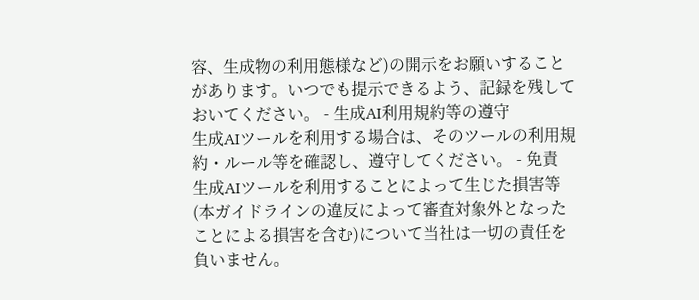容、生成物の利用態様など)の開示をお願いすることがあります。いつでも提示できるよう、記録を残しておいてください。 - 生成AI利用規約等の遵守
生成AIツールを利用する場合は、そのツールの利用規約・ルール等を確認し、遵守してください。 - 免責
生成AIツールを利用することによって生じた損害等(本ガイドラインの違反によって審査対象外となったことによる損害を含む)について当社は一切の責任を負いません。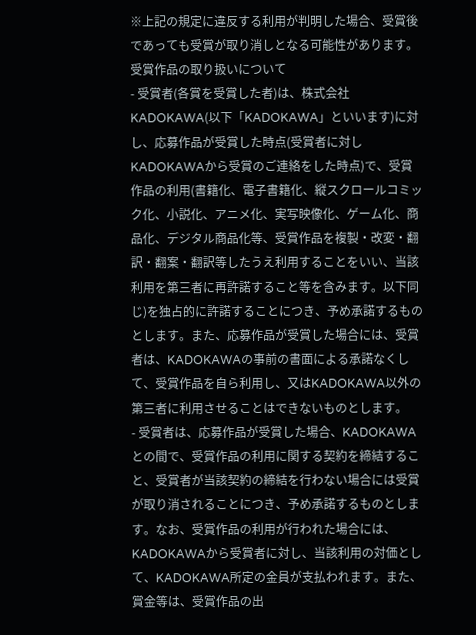※上記の規定に違反する利用が判明した場合、受賞後であっても受賞が取り消しとなる可能性があります。
受賞作品の取り扱いについて
- 受賞者(各賞を受賞した者)は、株式会社KADOKAWA(以下「KADOKAWA」といいます)に対し、応募作品が受賞した時点(受賞者に対しKADOKAWAから受賞のご連絡をした時点)で、受賞作品の利用(書籍化、電子書籍化、縦スクロールコミック化、小説化、アニメ化、実写映像化、ゲーム化、商品化、デジタル商品化等、受賞作品を複製・改変・翻訳・翻案・翻訳等したうえ利用することをいい、当該利用を第三者に再許諾すること等を含みます。以下同じ)を独占的に許諾することにつき、予め承諾するものとします。また、応募作品が受賞した場合には、受賞者は、KADOKAWAの事前の書面による承諾なくして、受賞作品を自ら利用し、又はKADOKAWA以外の第三者に利用させることはできないものとします。
- 受賞者は、応募作品が受賞した場合、KADOKAWAとの間で、受賞作品の利用に関する契約を締結すること、受賞者が当該契約の締結を行わない場合には受賞が取り消されることにつき、予め承諾するものとします。なお、受賞作品の利用が行われた場合には、KADOKAWAから受賞者に対し、当該利用の対価として、KADOKAWA所定の金員が支払われます。また、賞金等は、受賞作品の出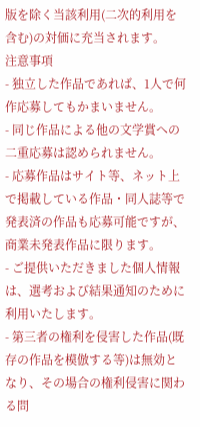版を除く当該利用(二次的利用を含む)の対価に充当されます。
注意事項
- 独立した作品であれば、1人で何作応募してもかまいません。
- 同じ作品による他の文学賞への二重応募は認められません。
- 応募作品はサイト等、ネット上で掲載している作品・同人誌等で発表済の作品も応募可能ですが、商業未発表作品に限ります。
- ご提供いただきました個人情報は、選考および結果通知のために利用いたします。
- 第三者の権利を侵害した作品(既存の作品を模倣する等)は無効となり、その場合の権利侵害に関わる問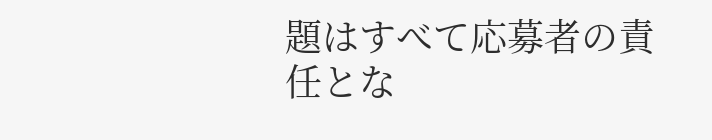題はすべて応募者の責任とな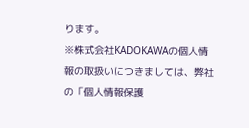ります。
※株式会社KADOKAWAの個人情報の取扱いにつきましては、弊社の「個人情報保護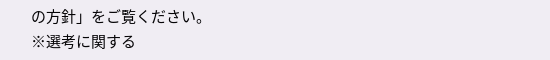の方針」をご覧ください。
※選考に関する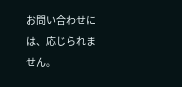お問い合わせには、応じられません。